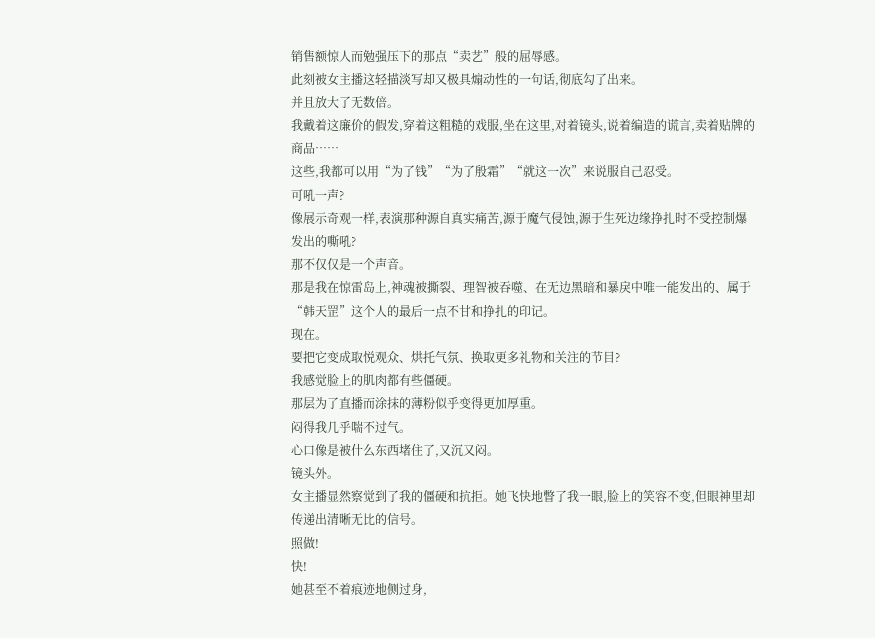销售额惊人而勉强压下的那点“卖艺”般的屈辱感。
此刻被女主播这轻描淡写却又极具煽动性的一句话,彻底勾了出来。
并且放大了无数倍。
我戴着这廉价的假发,穿着这粗糙的戏服,坐在这里,对着镜头,说着编造的谎言,卖着贴牌的商品……
这些,我都可以用“为了钱”“为了殷霜”“就这一次”来说服自己忍受。
可吼一声?
像展示奇观一样,表演那种源自真实痛苦,源于魔气侵蚀,源于生死边缘挣扎时不受控制爆发出的嘶吼?
那不仅仅是一个声音。
那是我在惊雷岛上,神魂被撕裂、理智被吞噬、在无边黑暗和暴戾中唯一能发出的、属于“韩天罡”这个人的最后一点不甘和挣扎的印记。
现在。
要把它变成取悦观众、烘托气氛、换取更多礼物和关注的节目?
我感觉脸上的肌肉都有些僵硬。
那层为了直播而涂抹的薄粉似乎变得更加厚重。
闷得我几乎喘不过气。
心口像是被什么东西堵住了,又沉又闷。
镜头外。
女主播显然察觉到了我的僵硬和抗拒。她飞快地瞥了我一眼,脸上的笑容不变,但眼神里却传递出清晰无比的信号。
照做!
快!
她甚至不着痕迹地侧过身,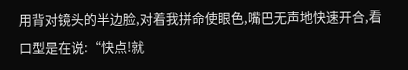用背对镜头的半边脸,对着我拼命使眼色,嘴巴无声地快速开合,看口型是在说:“快点!就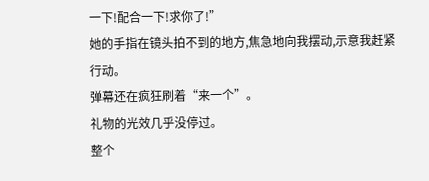一下!配合一下!求你了!”
她的手指在镜头拍不到的地方,焦急地向我摆动,示意我赶紧行动。
弹幕还在疯狂刷着“来一个”。
礼物的光效几乎没停过。
整个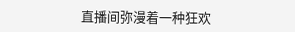直播间弥漫着一种狂欢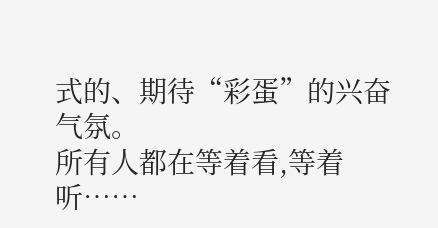式的、期待“彩蛋”的兴奋气氛。
所有人都在等着看,等着听……